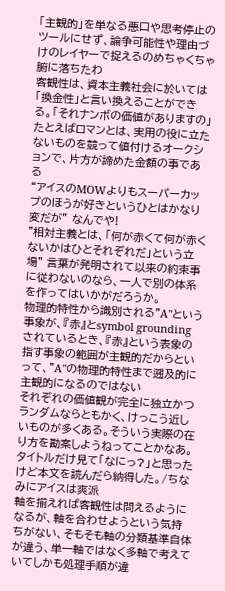「主観的」を単なる悪口や思考停止のツールにせず、論争可能性や理由づけのレイヤーで捉えるのめちゃくちゃ腑に落ちたわ
客観性は、資本主義社会に於いては「換金性」と言い換えることができる。「それナンボの価値がありますの」たとえばロマンとは、実用の役に立たないものを競って値付けるオークションで、片方が諦めた金額の事である
“アイスのMOWよりもスーパーカップのほうが好きというひとはかなり変だが” なんでや!
"相対主義とは、「何が赤くて何が赤くないかはひとそれぞれだ」という立場" 言葉が発明されて以来の約束事に従わないのなら、一人で別の体系を作ってはいかがだろうか。
物理的特性から識別される"A"という事象が、『赤』とsymbol groundingされているとき、『赤』という表象の指す事象の範囲が主観的だからといって、"A"の物理的特性まで遡及的に主観的になるのではない
それぞれの価値観が完全に独立かつランダムならともかく、けっこう近しいものが多くある。そういう実際の在り方を勘案しようねってことかなあ。
タイトルだけ見て「なにっ?」と思ったけど本文を読んだら納得した。/ちなみにアイスは爽派
軸を揃えれば客観性は問えるようになるが、軸を合わせようという気持ちがない、そもそも軸の分類基準自体が違う、単一軸ではなく多軸で考えていてしかも処理手順が違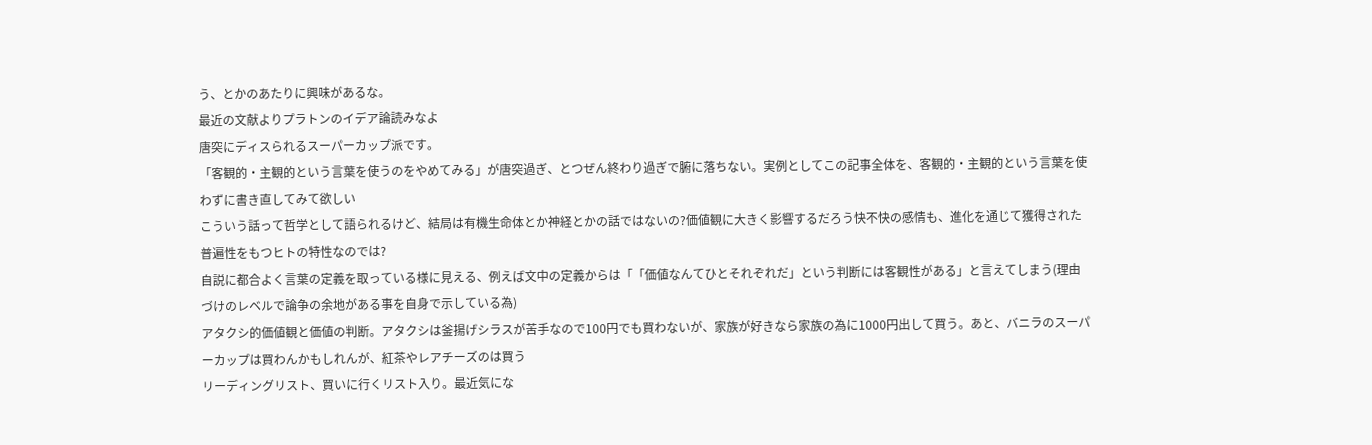う、とかのあたりに興味があるな。
最近の文献よりプラトンのイデア論読みなよ
唐突にディスられるスーパーカップ派です。
「客観的・主観的という言葉を使うのをやめてみる」が唐突過ぎ、とつぜん終わり過ぎで腑に落ちない。実例としてこの記事全体を、客観的・主観的という言葉を使わずに書き直してみて欲しい
こういう話って哲学として語られるけど、結局は有機生命体とか神経とかの話ではないの?価値観に大きく影響するだろう快不快の感情も、進化を通じて獲得された普遍性をもつヒトの特性なのでは?
自説に都合よく言葉の定義を取っている様に見える、例えば文中の定義からは「「価値なんてひとそれぞれだ」という判断には客観性がある」と言えてしまう(理由づけのレベルで論争の余地がある事を自身で示している為)
アタクシ的価値観と価値の判断。アタクシは釜揚げシラスが苦手なので100円でも買わないが、家族が好きなら家族の為に1000円出して買う。あと、バニラのスーパーカップは買わんかもしれんが、紅茶やレアチーズのは買う
リーディングリスト、買いに行くリスト入り。最近気にな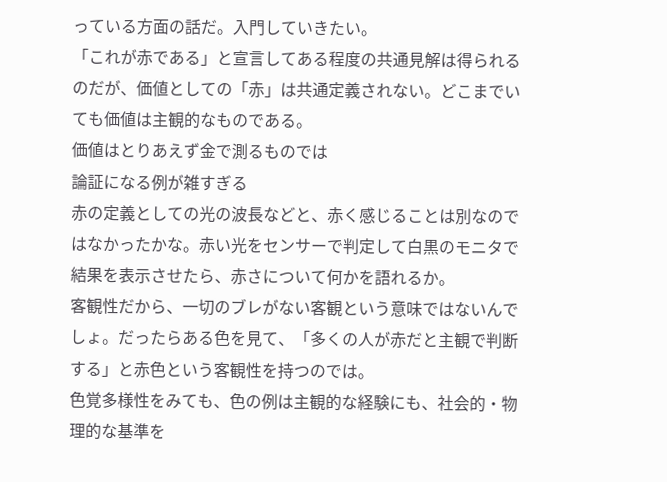っている方面の話だ。入門していきたい。
「これが赤である」と宣言してある程度の共通見解は得られるのだが、価値としての「赤」は共通定義されない。どこまでいても価値は主観的なものである。
価値はとりあえず金で測るものでは
論証になる例が雑すぎる
赤の定義としての光の波長などと、赤く感じることは別なのではなかったかな。赤い光をセンサーで判定して白黒のモニタで結果を表示させたら、赤さについて何かを語れるか。
客観性だから、一切のブレがない客観という意味ではないんでしょ。だったらある色を見て、「多くの人が赤だと主観で判断する」と赤色という客観性を持つのでは。
色覚多様性をみても、色の例は主観的な経験にも、社会的・物理的な基準を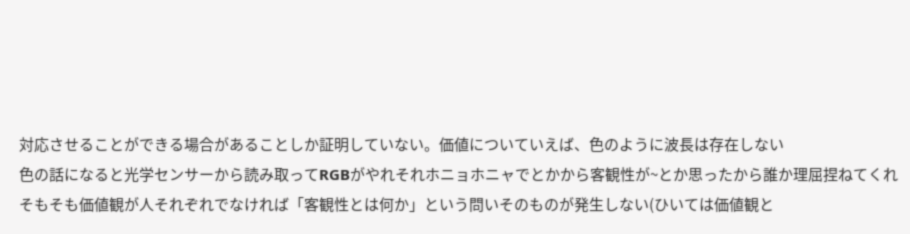対応させることができる場合があることしか証明していない。価値についていえば、色のように波長は存在しない
色の話になると光学センサーから読み取ってRGBがやれそれホニョホニャでとかから客観性が~とか思ったから誰か理屈捏ねてくれ
そもそも価値観が人それぞれでなければ「客観性とは何か」という問いそのものが発生しない(ひいては価値観と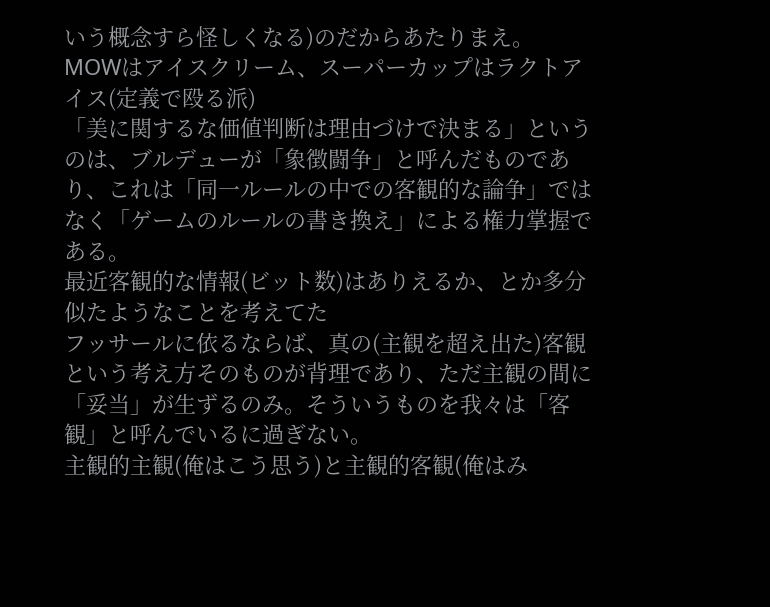いう概念すら怪しくなる)のだからあたりまえ。
MOWはアイスクリーム、スーパーカップはラクトアイス(定義で殴る派)
「美に関するな価値判断は理由づけで決まる」というのは、ブルデューが「象徴闘争」と呼んだものであり、これは「同一ルールの中での客観的な論争」ではなく「ゲームのルールの書き換え」による権力掌握である。
最近客観的な情報(ビット数)はありえるか、とか多分似たようなことを考えてた
フッサールに依るならば、真の(主観を超え出た)客観という考え方そのものが背理であり、ただ主観の間に「妥当」が生ずるのみ。そういうものを我々は「客観」と呼んでいるに過ぎない。
主観的主観(俺はこう思う)と主観的客観(俺はみ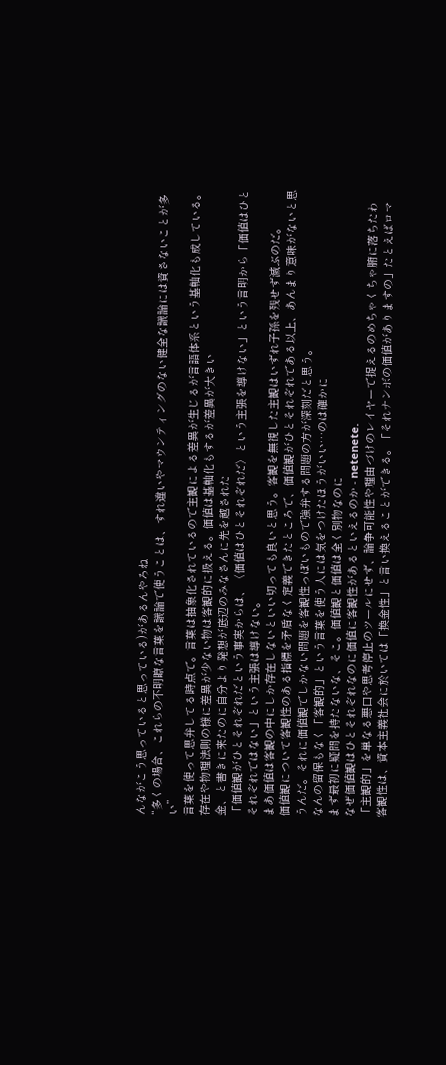んながこう思っていると思っている)があるんやろね
“多くの場合、これらの不明瞭な言葉を議論で使うことは、すれ違いやマウンティングのない健全な議論には資さないことが多い”
言葉を使って思弁してる時点で。言葉は抽象化されているので主観による差異が生じるが言語体系という基軸化も成している。存在や物理法則の様に差異が少ない物は客観的に扱える。価値は基軸化もするが差異が大きい
金、と書きに来たのに自分より発想が底辺のみなさんに先を越された
「価値観がひとそれぞれだという事実からは、〈価値はひとそれぞれだ〉という主張を導けない」という言明から「価値はひとそれぞれではない」という主張は導けない。
まあ価値は客観の中にしか存在しないといい切っても良いと思う。客観を無視した主観はいずれ子孫を残せず滅ぶのだ。
価値観について客観性のある指標を矛盾なく定義できたところで、価値観がひとそれぞれである以上、あんまり意味がないと思うんだ。それに価値観でしかない問題を客観性っぽいもので強弁する問題の方が深刻だと思う。
なんの留保もなく「客観的」という言葉を使う人には気をつけたほうがいい…のは確かに
まず最初に疑問を持たないな、そこ。価値観と価値は全く別物なのに
なぜ価値観はひとそれぞれなのに価値に客観性があるといえるのか - netenete.
「主観的」を単なる悪口や思考停止のツールにせず、論争可能性や理由づけのレイヤーで捉えるのめちゃくちゃ腑に落ちたわ
客観性は、資本主義社会に於いては「換金性」と言い換えることができる。「それナンボの価値がありますの」たとえばロマ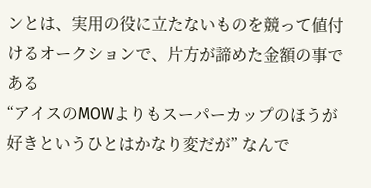ンとは、実用の役に立たないものを競って値付けるオークションで、片方が諦めた金額の事である
“アイスのMOWよりもスーパーカップのほうが好きというひとはかなり変だが” なんで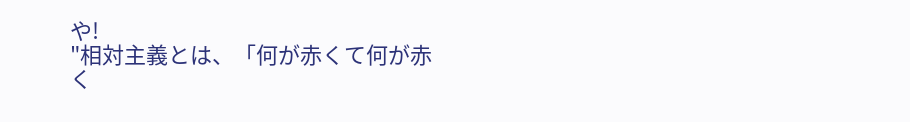や!
"相対主義とは、「何が赤くて何が赤く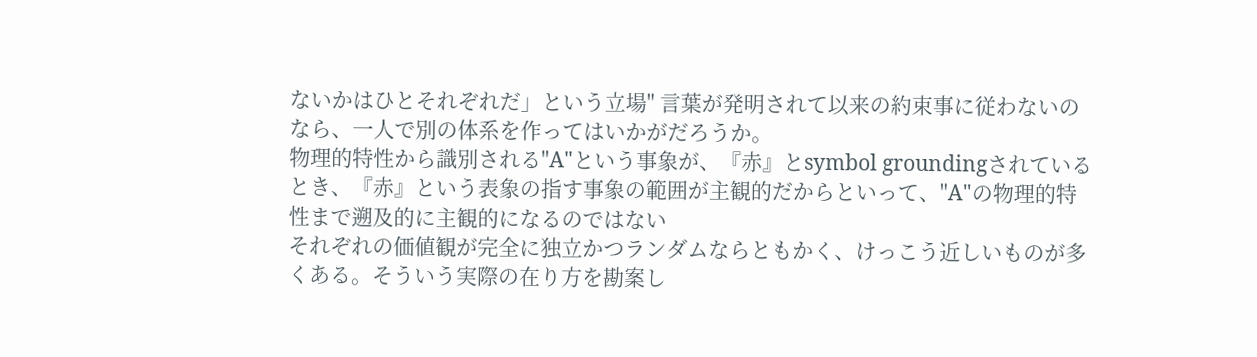ないかはひとそれぞれだ」という立場" 言葉が発明されて以来の約束事に従わないのなら、一人で別の体系を作ってはいかがだろうか。
物理的特性から識別される"A"という事象が、『赤』とsymbol groundingされているとき、『赤』という表象の指す事象の範囲が主観的だからといって、"A"の物理的特性まで遡及的に主観的になるのではない
それぞれの価値観が完全に独立かつランダムならともかく、けっこう近しいものが多くある。そういう実際の在り方を勘案し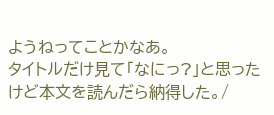ようねってことかなあ。
タイトルだけ見て「なにっ?」と思ったけど本文を読んだら納得した。/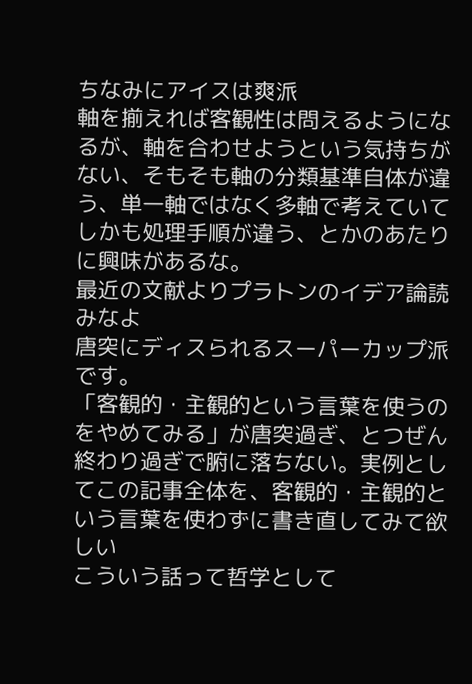ちなみにアイスは爽派
軸を揃えれば客観性は問えるようになるが、軸を合わせようという気持ちがない、そもそも軸の分類基準自体が違う、単一軸ではなく多軸で考えていてしかも処理手順が違う、とかのあたりに興味があるな。
最近の文献よりプラトンのイデア論読みなよ
唐突にディスられるスーパーカップ派です。
「客観的・主観的という言葉を使うのをやめてみる」が唐突過ぎ、とつぜん終わり過ぎで腑に落ちない。実例としてこの記事全体を、客観的・主観的という言葉を使わずに書き直してみて欲しい
こういう話って哲学として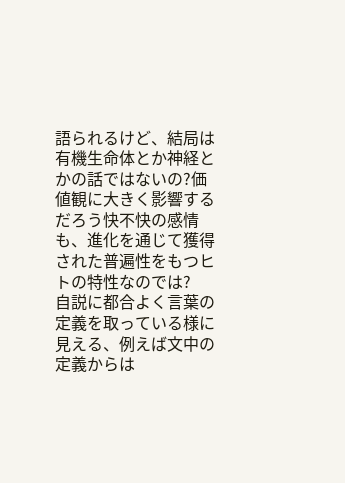語られるけど、結局は有機生命体とか神経とかの話ではないの?価値観に大きく影響するだろう快不快の感情も、進化を通じて獲得された普遍性をもつヒトの特性なのでは?
自説に都合よく言葉の定義を取っている様に見える、例えば文中の定義からは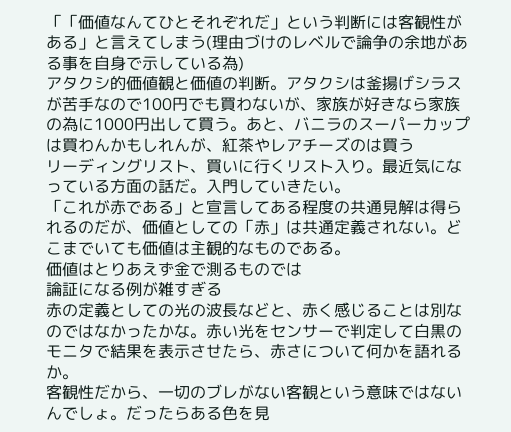「「価値なんてひとそれぞれだ」という判断には客観性がある」と言えてしまう(理由づけのレベルで論争の余地がある事を自身で示している為)
アタクシ的価値観と価値の判断。アタクシは釜揚げシラスが苦手なので100円でも買わないが、家族が好きなら家族の為に1000円出して買う。あと、バニラのスーパーカップは買わんかもしれんが、紅茶やレアチーズのは買う
リーディングリスト、買いに行くリスト入り。最近気になっている方面の話だ。入門していきたい。
「これが赤である」と宣言してある程度の共通見解は得られるのだが、価値としての「赤」は共通定義されない。どこまでいても価値は主観的なものである。
価値はとりあえず金で測るものでは
論証になる例が雑すぎる
赤の定義としての光の波長などと、赤く感じることは別なのではなかったかな。赤い光をセンサーで判定して白黒のモニタで結果を表示させたら、赤さについて何かを語れるか。
客観性だから、一切のブレがない客観という意味ではないんでしょ。だったらある色を見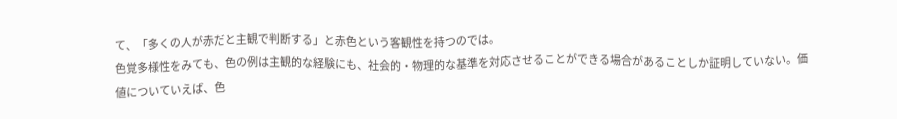て、「多くの人が赤だと主観で判断する」と赤色という客観性を持つのでは。
色覚多様性をみても、色の例は主観的な経験にも、社会的・物理的な基準を対応させることができる場合があることしか証明していない。価値についていえば、色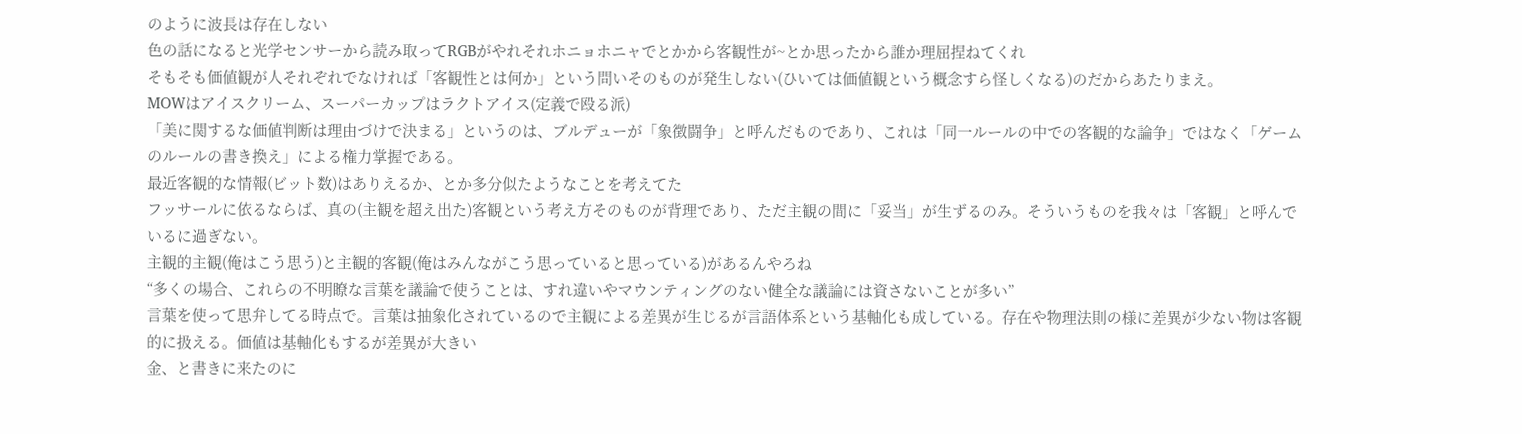のように波長は存在しない
色の話になると光学センサーから読み取ってRGBがやれそれホニョホニャでとかから客観性が~とか思ったから誰か理屈捏ねてくれ
そもそも価値観が人それぞれでなければ「客観性とは何か」という問いそのものが発生しない(ひいては価値観という概念すら怪しくなる)のだからあたりまえ。
MOWはアイスクリーム、スーパーカップはラクトアイス(定義で殴る派)
「美に関するな価値判断は理由づけで決まる」というのは、ブルデューが「象徴闘争」と呼んだものであり、これは「同一ルールの中での客観的な論争」ではなく「ゲームのルールの書き換え」による権力掌握である。
最近客観的な情報(ビット数)はありえるか、とか多分似たようなことを考えてた
フッサールに依るならば、真の(主観を超え出た)客観という考え方そのものが背理であり、ただ主観の間に「妥当」が生ずるのみ。そういうものを我々は「客観」と呼んでいるに過ぎない。
主観的主観(俺はこう思う)と主観的客観(俺はみんながこう思っていると思っている)があるんやろね
“多くの場合、これらの不明瞭な言葉を議論で使うことは、すれ違いやマウンティングのない健全な議論には資さないことが多い”
言葉を使って思弁してる時点で。言葉は抽象化されているので主観による差異が生じるが言語体系という基軸化も成している。存在や物理法則の様に差異が少ない物は客観的に扱える。価値は基軸化もするが差異が大きい
金、と書きに来たのに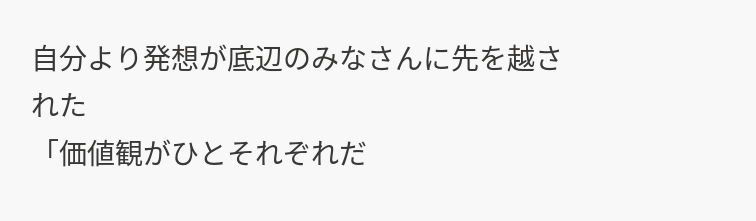自分より発想が底辺のみなさんに先を越された
「価値観がひとそれぞれだ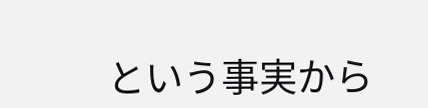という事実から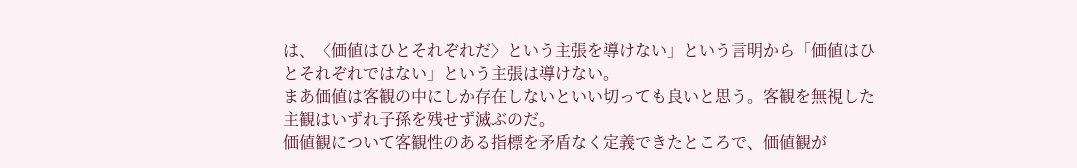は、〈価値はひとそれぞれだ〉という主張を導けない」という言明から「価値はひとそれぞれではない」という主張は導けない。
まあ価値は客観の中にしか存在しないといい切っても良いと思う。客観を無視した主観はいずれ子孫を残せず滅ぶのだ。
価値観について客観性のある指標を矛盾なく定義できたところで、価値観が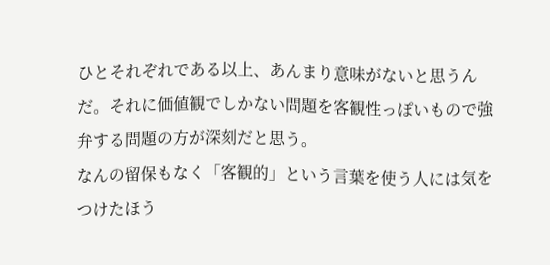ひとそれぞれである以上、あんまり意味がないと思うんだ。それに価値観でしかない問題を客観性っぽいもので強弁する問題の方が深刻だと思う。
なんの留保もなく「客観的」という言葉を使う人には気をつけたほう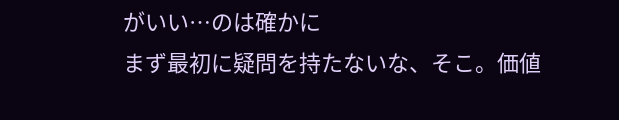がいい…のは確かに
まず最初に疑問を持たないな、そこ。価値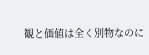観と価値は全く別物なのに